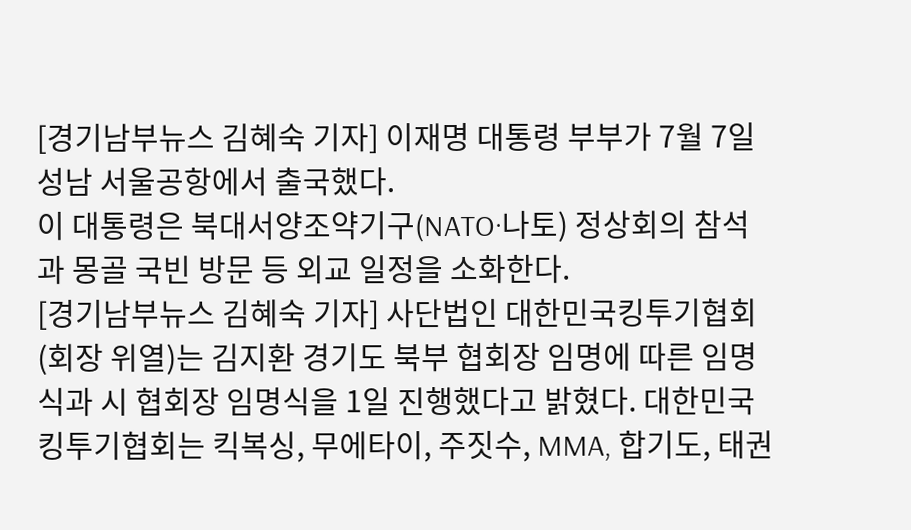[경기남부뉴스 김혜숙 기자] 이재명 대통령 부부가 7월 7일 성남 서울공항에서 출국했다.
이 대통령은 북대서양조약기구(NATO·나토) 정상회의 참석과 몽골 국빈 방문 등 외교 일정을 소화한다.
[경기남부뉴스 김혜숙 기자] 사단법인 대한민국킹투기협회(회장 위열)는 김지환 경기도 북부 협회장 임명에 따른 임명식과 시 협회장 임명식을 1일 진행했다고 밝혔다. 대한민국킹투기협회는 킥복싱, 무에타이, 주짓수, MMA, 합기도, 태권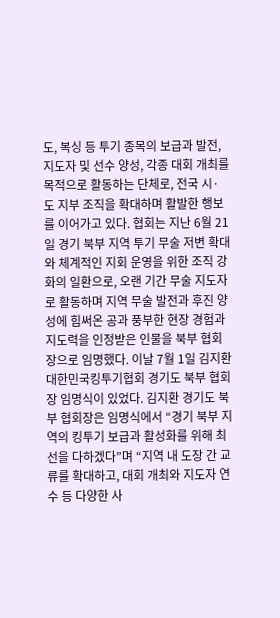도, 복싱 등 투기 종목의 보급과 발전, 지도자 및 선수 양성, 각종 대회 개최를 목적으로 활동하는 단체로, 전국 시·도 지부 조직을 확대하며 활발한 행보를 이어가고 있다. 협회는 지난 6월 21일 경기 북부 지역 투기 무술 저변 확대와 체계적인 지회 운영을 위한 조직 강화의 일환으로, 오랜 기간 무술 지도자로 활동하며 지역 무술 발전과 후진 양성에 힘써온 공과 풍부한 현장 경험과 지도력을 인정받은 인물을 북부 협회장으로 임명했다. 이날 7월 1일 김지환 대한민국킹투기협회 경기도 북부 협회장 임명식이 있었다. 김지환 경기도 북부 협회장은 임명식에서 “경기 북부 지역의 킹투기 보급과 활성화를 위해 최선을 다하겠다”며 “지역 내 도장 간 교류를 확대하고, 대회 개최와 지도자 연수 등 다양한 사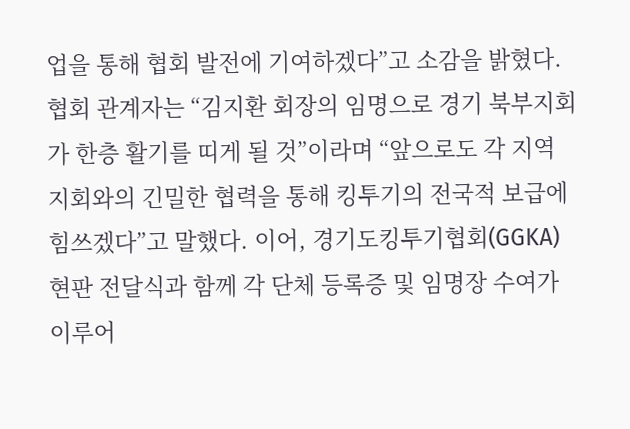업을 통해 협회 발전에 기여하겠다”고 소감을 밝혔다. 협회 관계자는 “김지환 회장의 임명으로 경기 북부지회가 한층 활기를 띠게 될 것”이라며 “앞으로도 각 지역 지회와의 긴밀한 협력을 통해 킹투기의 전국적 보급에 힘쓰겠다”고 말했다. 이어, 경기도킹투기협회(GGKA) 현판 전달식과 함께 각 단체 등록증 및 임명장 수여가 이루어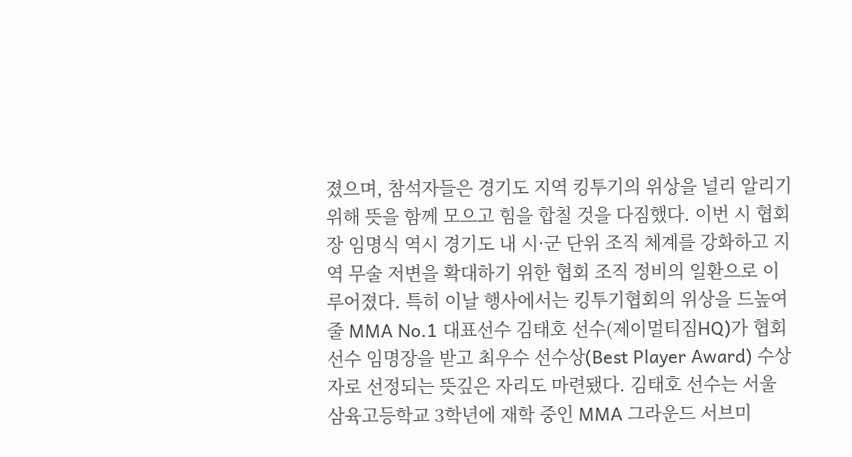졌으며, 참석자들은 경기도 지역 킹투기의 위상을 널리 알리기 위해 뜻을 함께 모으고 힘을 합칠 것을 다짐했다. 이번 시 협회장 임명식 역시 경기도 내 시·군 단위 조직 체계를 강화하고 지역 무술 저변을 확대하기 위한 협회 조직 정비의 일환으로 이루어졌다. 특히 이날 행사에서는 킹투기협회의 위상을 드높여줄 MMA No.1 대표선수 김태호 선수(제이멀티짐HQ)가 협회 선수 임명장을 받고 최우수 선수상(Best Player Award) 수상자로 선정되는 뜻깊은 자리도 마련됐다. 김태호 선수는 서울 삼육고등학교 3학년에 재학 중인 MMA 그라운드 서브미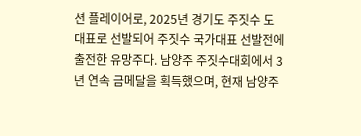션 플레이어로, 2025년 경기도 주짓수 도대표로 선발되어 주짓수 국가대표 선발전에 출전한 유망주다. 남양주 주짓수대회에서 3년 연속 금메달을 획득했으며, 현재 남양주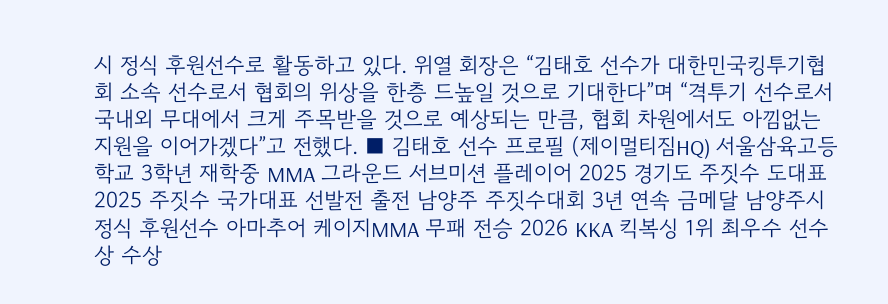시 정식 후원선수로 활동하고 있다. 위열 회장은 “김태호 선수가 대한민국킹투기협회 소속 선수로서 협회의 위상을 한층 드높일 것으로 기대한다”며 “격투기 선수로서 국내외 무대에서 크게 주목받을 것으로 예상되는 만큼, 협회 차원에서도 아낌없는 지원을 이어가겠다”고 전했다. ■ 김태호 선수 프로필 (제이멀티짐HQ) 서울삼육고등학교 3학년 재학중 MMA 그라운드 서브미션 플레이어 2025 경기도 주짓수 도대표 2025 주짓수 국가대표 선발전 출전 남양주 주짓수대회 3년 연속 금메달 남양주시 정식 후원선수 아마추어 케이지MMA 무패 전승 2026 KKA 킥복싱 1위 최우수 선수상 수상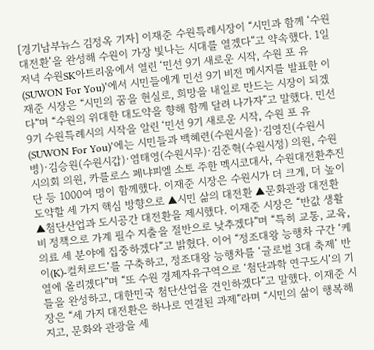[경기남부뉴스 김정옥 기자] 이재준 수원특례시장이 “시민과 함께 ‘수원 대전환’을 완성해 수원이 가장 빛나는 시대를 열겠다”고 약속했다. 1일 저녁 수원SK아트리움에서 열린 ‘민선 9기 새로운 시작, 수원 포 유(SUWON For You)’에서 시민들에게 민선 9기 비전 메시지를 발표한 이재준 시장은 “시민의 꿈을 현실로, 희망을 내일로 만드는 시장이 되겠다”며 “수원의 위대한 대도약을 향해 함께 달려 나가자”고 말했다. 민선 9기 수원특례시의 시작을 알린 ‘민선 9기 새로운 시작, 수원 포 유(SUWON For You)’에는 시민들과 백혜련(수원시을)·김영진(수원시병)·김승원(수원시갑)·염태영(수원시무)·김준혁(수원시정) 의원, 수원시의회 의원, 카를로스 페냐피엘 소토 주한 멕시코대사, 수원대전환추진단 등 1000여 명이 함께했다. 이재준 시장은 수원시가 더 크게, 더 높이 도약할 세 가지 핵심 방향으로 ▲시민 삶의 대전환 ▲문화관광 대전환 ▲첨단산업과 도시공간 대전환을 제시했다. 이재준 시장은 “반값 생활비 정책으로 가계 필수 지출을 절반으로 낮추겠다”며 “특히 교통, 교육, 의료 세 분야에 집중하겠다”고 밝혔다. 이어 “정조대왕 능행차 구간 ‘케이(K)-컬처로드’를 구축하고, 정조대왕 능행차를 ‘글로벌 3대 축제’ 반열에 올리겠다”며 “또 수원 경제자유구역으로 ‘첨단과학 연구도시’의 기틀을 완성하고, 대한민국 첨단산업을 견인하겠다”고 말했다. 이재준 시장은 “세 가지 대전환은 하나로 연결된 과제”라며 “시민의 삶이 행복해지고, 문화와 관광을 세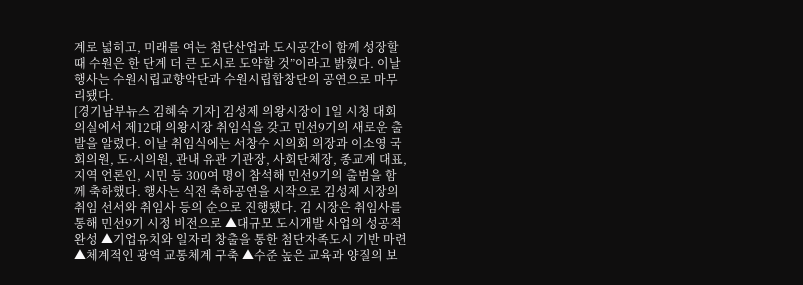계로 넓히고, 미래를 여는 첨단산업과 도시공간이 함께 성장할 때 수원은 한 단계 더 큰 도시로 도약할 것”이라고 밝혔다. 이날 행사는 수원시립교향악단과 수원시립합창단의 공연으로 마무리됐다.
[경기남부뉴스 김혜숙 기자] 김성제 의왕시장이 1일 시청 대회의실에서 제12대 의왕시장 취임식을 갖고 민선9기의 새로운 출발을 알렸다. 이날 취임식에는 서창수 시의회 의장과 이소영 국회의원, 도·시의원, 관내 유관 기관장, 사회단체장, 종교계 대표, 지역 언론인, 시민 등 300여 명이 참석해 민선9기의 출범을 함께 축하했다. 행사는 식전 축하공연을 시작으로 김성제 시장의 취임 선서와 취임사 등의 순으로 진행됐다. 김 시장은 취임사를 통해 민선9기 시정 비전으로 ▲대규모 도시개발 사업의 성공적 완성 ▲기업유치와 일자리 창출을 통한 첨단자족도시 기반 마련 ▲체계적인 광역 교통체계 구축 ▲수준 높은 교육과 양질의 보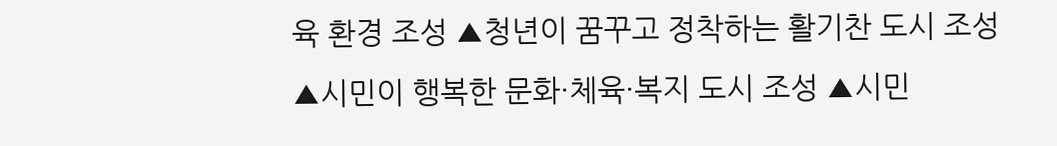육 환경 조성 ▲청년이 꿈꾸고 정착하는 활기찬 도시 조성 ▲시민이 행복한 문화·체육·복지 도시 조성 ▲시민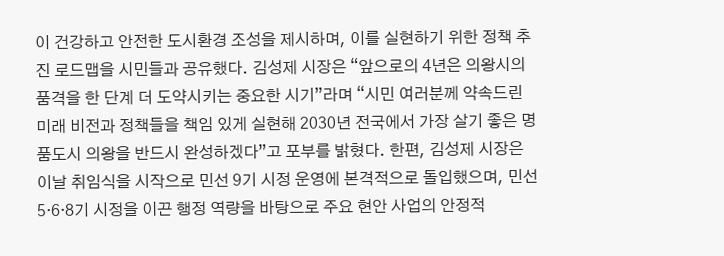이 건강하고 안전한 도시환경 조성을 제시하며, 이를 실현하기 위한 정책 추진 로드맵을 시민들과 공유했다. 김성제 시장은 “앞으로의 4년은 의왕시의 품격을 한 단계 더 도약시키는 중요한 시기”라며 “시민 여러분께 약속드린 미래 비전과 정책들을 책임 있게 실현해 2030년 전국에서 가장 살기 좋은 명품도시 의왕을 반드시 완성하겠다”고 포부를 밝혔다. 한편, 김성제 시장은 이날 취임식을 시작으로 민선 9기 시정 운영에 본격적으로 돌입했으며, 민선 5·6·8기 시정을 이끈 행정 역량을 바탕으로 주요 현안 사업의 안정적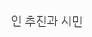인 추진과 시민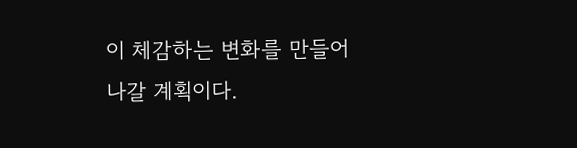이 체감하는 변화를 만들어 나갈 계획이다.